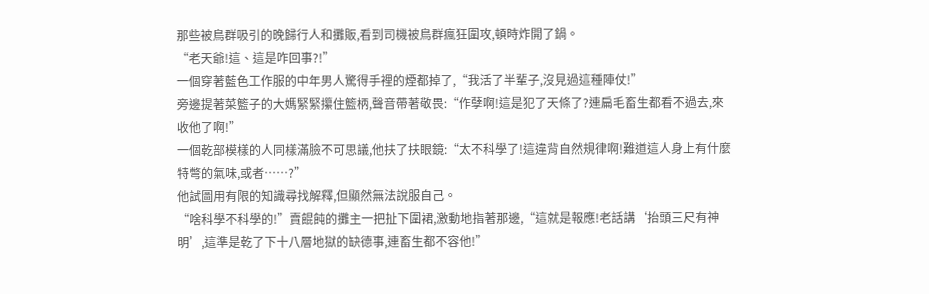那些被鳥群吸引的晚歸行人和攤販,看到司機被鳥群瘋狂圍攻,頓時炸開了鍋。
“老天爺!這、這是咋回事?!”
一個穿著藍色工作服的中年男人驚得手裡的煙都掉了,“我活了半輩子,沒見過這種陣仗!”
旁邊提著菜籃子的大媽緊緊攥住籃柄,聲音帶著敬畏:“作孽啊!這是犯了天條了?連扁毛畜生都看不過去,來收他了啊!”
一個乾部模樣的人同樣滿臉不可思議,他扶了扶眼鏡:“太不科學了!這違背自然規律啊!難道這人身上有什麼特彆的氣味,或者……?”
他試圖用有限的知識尋找解釋,但顯然無法說服自己。
“啥科學不科學的!”賣餛飩的攤主一把扯下圍裙,激動地指著那邊,“這就是報應!老話講‘抬頭三尺有神明’,這準是乾了下十八層地獄的缺德事,連畜生都不容他!”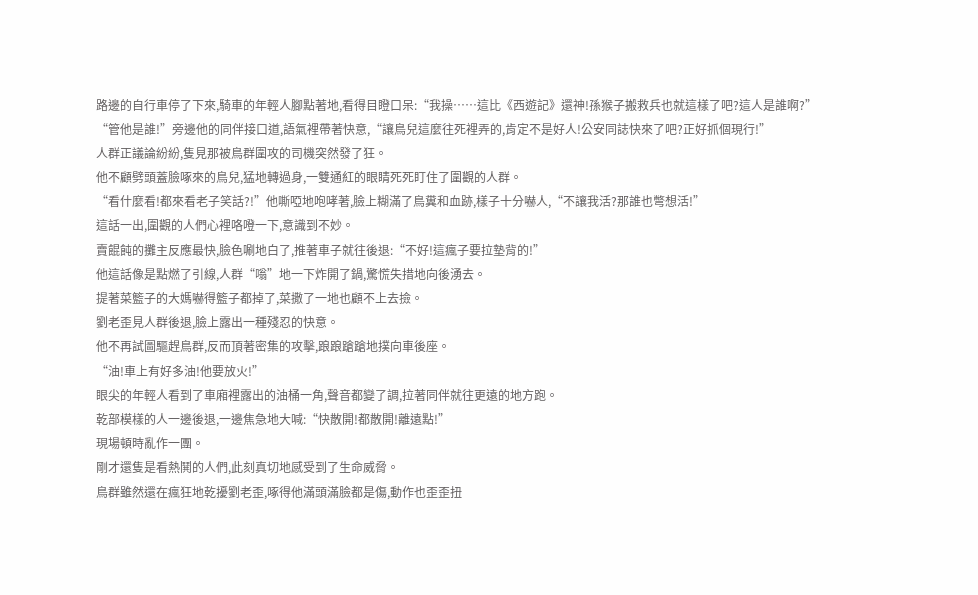路邊的自行車停了下來,騎車的年輕人腳點著地,看得目瞪口呆:“我操……這比《西遊記》還神!孫猴子搬救兵也就這樣了吧?這人是誰啊?”
“管他是誰!”旁邊他的同伴接口道,語氣裡帶著快意,“讓鳥兒這麼往死裡弄的,肯定不是好人!公安同誌快來了吧?正好抓個現行!”
人群正議論紛紛,隻見那被鳥群圍攻的司機突然發了狂。
他不顧劈頭蓋臉啄來的鳥兒,猛地轉過身,一雙通紅的眼睛死死盯住了圍觀的人群。
“看什麼看!都來看老子笑話?!”他嘶啞地咆哮著,臉上糊滿了鳥糞和血跡,樣子十分嚇人,“不讓我活?那誰也彆想活!”
這話一出,圍觀的人們心裡咯噔一下,意識到不妙。
賣餛飩的攤主反應最快,臉色唰地白了,推著車子就往後退:“不好!這瘋子要拉墊背的!”
他這話像是點燃了引線,人群“嗡”地一下炸開了鍋,驚慌失措地向後湧去。
提著菜籃子的大媽嚇得籃子都掉了,菜撒了一地也顧不上去撿。
劉老歪見人群後退,臉上露出一種殘忍的快意。
他不再試圖驅趕鳥群,反而頂著密集的攻擊,踉踉蹌蹌地撲向車後座。
“油!車上有好多油!他要放火!”
眼尖的年輕人看到了車廂裡露出的油桶一角,聲音都變了調,拉著同伴就往更遠的地方跑。
乾部模樣的人一邊後退,一邊焦急地大喊:“快散開!都散開!離遠點!”
現場頓時亂作一團。
剛才還隻是看熱鬨的人們,此刻真切地感受到了生命威脅。
鳥群雖然還在瘋狂地乾擾劉老歪,啄得他滿頭滿臉都是傷,動作也歪歪扭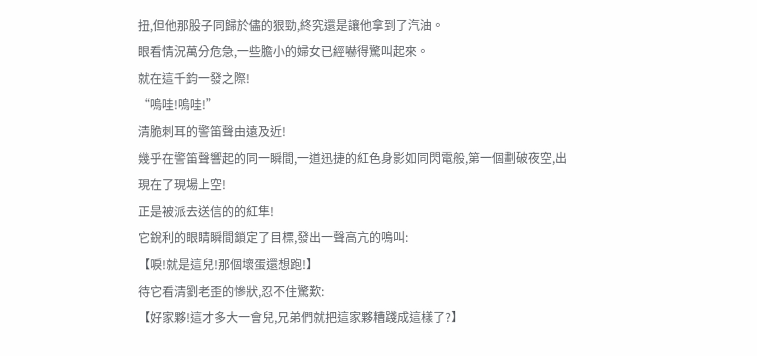扭,但他那股子同歸於儘的狠勁,終究還是讓他拿到了汽油。
眼看情況萬分危急,一些膽小的婦女已經嚇得驚叫起來。
就在這千鈞一發之際!
“嗚哇!嗚哇!”
清脆刺耳的警笛聲由遠及近!
幾乎在警笛聲響起的同一瞬間,一道迅捷的紅色身影如同閃電般,第一個劃破夜空,出現在了現場上空!
正是被派去送信的的紅隼!
它銳利的眼睛瞬間鎖定了目標,發出一聲高亢的鳴叫:
【唳!就是這兒!那個壞蛋還想跑!】
待它看清劉老歪的慘狀,忍不住驚歎:
【好家夥!這才多大一會兒,兄弟們就把這家夥糟踐成這樣了?】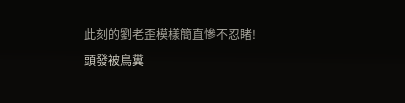此刻的劉老歪模樣簡直慘不忍睹!
頭發被鳥糞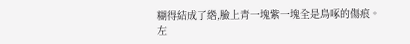糊得結成了綹,臉上青一塊紫一塊全是鳥啄的傷痕。
左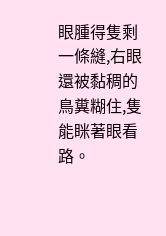眼腫得隻剩一條縫,右眼還被黏稠的鳥糞糊住,隻能眯著眼看路。